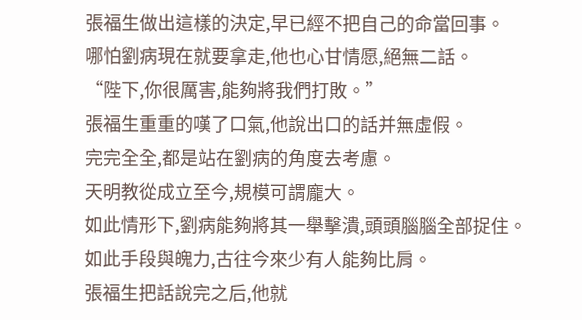張福生做出這樣的決定,早已經不把自己的命當回事。
哪怕劉病現在就要拿走,他也心甘情愿,絕無二話。
“陛下,你很厲害,能夠將我們打敗。”
張福生重重的嘆了口氣,他說出口的話并無虛假。
完完全全,都是站在劉病的角度去考慮。
天明教從成立至今,規模可謂龐大。
如此情形下,劉病能夠將其一舉擊潰,頭頭腦腦全部捉住。
如此手段與魄力,古往今來少有人能夠比肩。
張福生把話說完之后,他就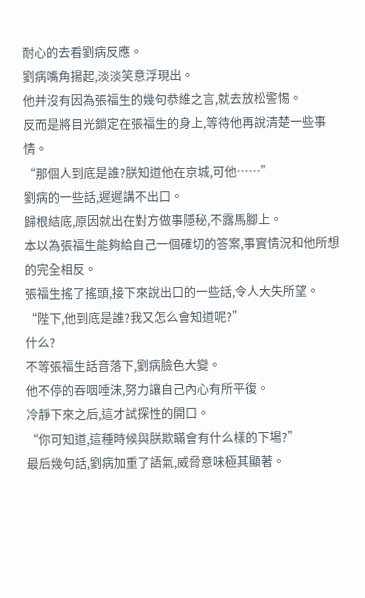耐心的去看劉病反應。
劉病嘴角揚起,淡淡笑意浮現出。
他并沒有因為張福生的幾句恭維之言,就去放松警惕。
反而是將目光鎖定在張福生的身上,等待他再說清楚一些事情。
“那個人到底是誰?朕知道他在京城,可他……”
劉病的一些話,遲遲講不出口。
歸根結底,原因就出在對方做事隱秘,不露馬腳上。
本以為張福生能夠給自己一個確切的答案,事實情況和他所想的完全相反。
張福生搖了搖頭,接下來說出口的一些話,令人大失所望。
“陛下,他到底是誰?我又怎么會知道呢?”
什么?
不等張福生話音落下,劉病臉色大變。
他不停的吞咽唾沫,努力讓自己內心有所平復。
冷靜下來之后,這才試探性的開口。
“你可知道,這種時候與朕欺瞞會有什么樣的下場?”
最后幾句話,劉病加重了語氣,威脅意味極其顯著。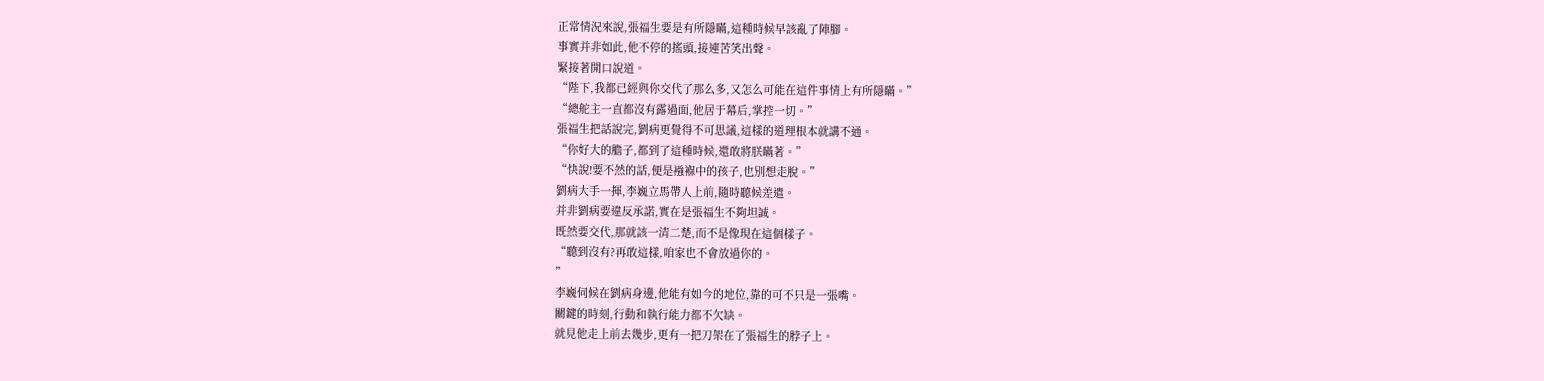正常情況來說,張福生要是有所隱瞞,這種時候早該亂了陣腳。
事實并非如此,他不停的搖頭,接連苦笑出聲。
緊接著開口說道。
“陛下,我都已經與你交代了那么多,又怎么可能在這件事情上有所隱瞞。”
“總舵主一直都沒有露過面,他居于幕后,掌控一切。”
張福生把話說完,劉病更覺得不可思議,這樣的道理根本就講不通。
“你好大的膽子,都到了這種時候,還敢將朕瞞著。”
“快說!要不然的話,便是襁褓中的孩子,也別想走脫。”
劉病大手一揮,李巍立馬帶人上前,隨時聽候差遣。
并非劉病要違反承諾,實在是張福生不夠坦誠。
既然要交代,那就該一清二楚,而不是像現在這個樣子。
“聽到沒有?再敢這樣,咱家也不會放過你的。
”
李巍伺候在劉病身邊,他能有如今的地位,靠的可不只是一張嘴。
關鍵的時刻,行動和執行能力都不欠缺。
就見他走上前去幾步,更有一把刀架在了張福生的脖子上。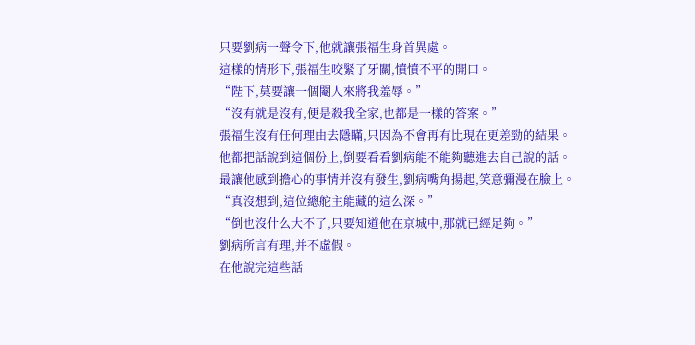只要劉病一聲令下,他就讓張福生身首異處。
這樣的情形下,張福生咬緊了牙關,憤憤不平的開口。
“陛下,莫要讓一個閹人來將我羞辱。”
“沒有就是沒有,便是殺我全家,也都是一樣的答案。”
張福生沒有任何理由去隱瞞,只因為不會再有比現在更差勁的結果。
他都把話說到這個份上,倒要看看劉病能不能夠聽進去自己說的話。
最讓他感到擔心的事情并沒有發生,劉病嘴角揚起,笑意彌漫在臉上。
“真沒想到,這位總舵主能藏的這么深。”
“倒也沒什么大不了,只要知道他在京城中,那就已經足夠。”
劉病所言有理,并不虛假。
在他說完這些話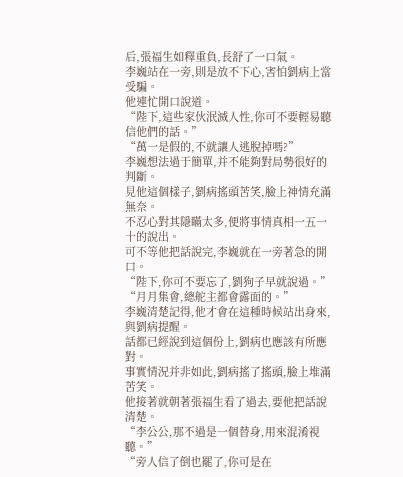后,張福生如釋重負,長舒了一口氣。
李巍站在一旁,則是放不下心,害怕劉病上當受騙。
他連忙開口說道。
“陛下,這些家伙泯滅人性,你可不要輕易聽信他們的話。”
“萬一是假的,不就讓人逃脫掉嗎?”
李巍想法過于簡單,并不能夠對局勢很好的判斷。
見他這個樣子,劉病搖頭苦笑,臉上神情充滿無奈。
不忍心對其隱瞞太多,便將事情真相一五一十的說出。
可不等他把話說完,李巍就在一旁著急的開口。
“陛下,你可不要忘了,劉狗子早就說過。”
“月月集會,總舵主都會露面的。”
李巍清楚記得,他才會在這種時候站出身來,與劉病提醒。
話都已經說到這個份上,劉病也應該有所應對。
事實情況并非如此,劉病搖了搖頭,臉上堆滿苦笑。
他接著就朝著張福生看了過去,要他把話說清楚。
“李公公,那不過是一個替身,用來混淆視聽。”
“旁人信了倒也罷了,你可是在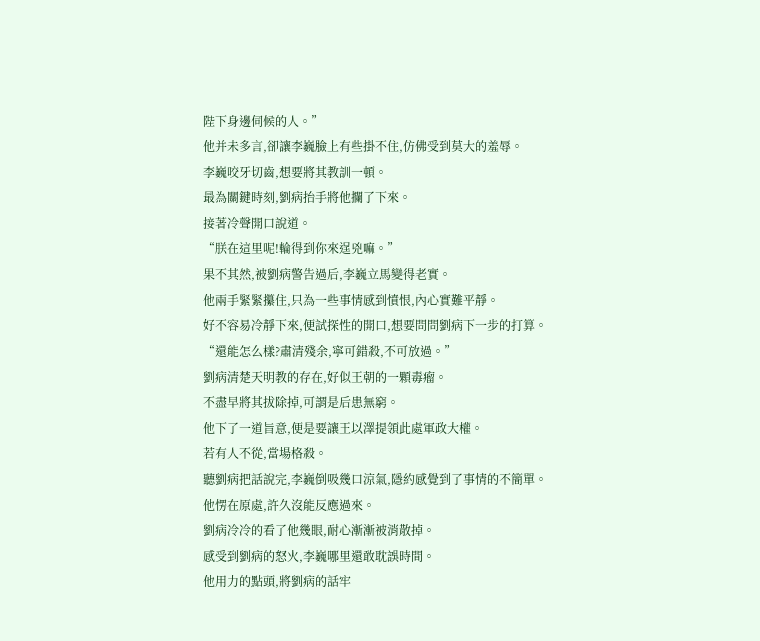陛下身邊伺候的人。”
他并未多言,卻讓李巍臉上有些掛不住,仿佛受到莫大的羞辱。
李巍咬牙切齒,想要將其教訓一頓。
最為關鍵時刻,劉病抬手將他攔了下來。
接著冷聲開口說道。
“朕在這里呢!輪得到你來逞兇嘛。”
果不其然,被劉病警告過后,李巍立馬變得老實。
他兩手緊緊攥住,只為一些事情感到憤恨,內心實難平靜。
好不容易冷靜下來,便試探性的開口,想要問問劉病下一步的打算。
“還能怎么樣?肅清殘余,寧可錯殺,不可放過。”
劉病清楚天明教的存在,好似王朝的一顆毒瘤。
不盡早將其拔除掉,可謂是后患無窮。
他下了一道旨意,便是要讓王以澤提領此處軍政大權。
若有人不從,當場格殺。
聽劉病把話說完,李巍倒吸幾口涼氣,隱約感覺到了事情的不簡單。
他愣在原處,許久沒能反應過來。
劉病冷冷的看了他幾眼,耐心漸漸被消散掉。
感受到劉病的怒火,李巍哪里還敢耽誤時間。
他用力的點頭,將劉病的話牢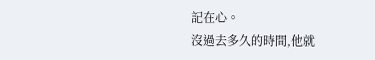記在心。
沒過去多久的時間,他就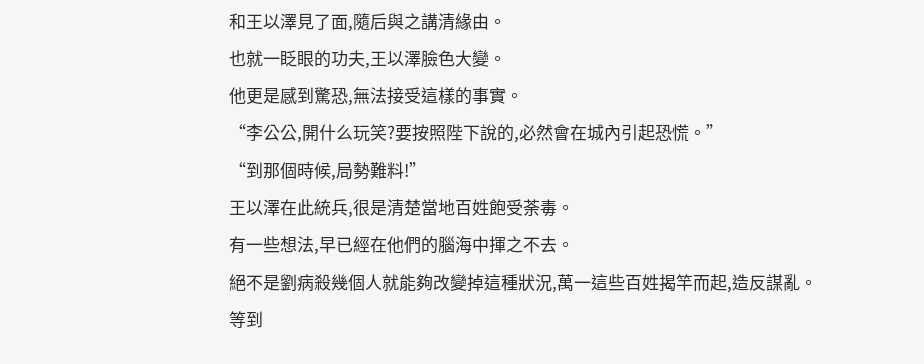和王以澤見了面,隨后與之講清緣由。
也就一眨眼的功夫,王以澤臉色大變。
他更是感到驚恐,無法接受這樣的事實。
“李公公,開什么玩笑?要按照陛下說的,必然會在城內引起恐慌。”
“到那個時候,局勢難料!”
王以澤在此統兵,很是清楚當地百姓飽受荼毒。
有一些想法,早已經在他們的腦海中揮之不去。
絕不是劉病殺幾個人就能夠改變掉這種狀況,萬一這些百姓揭竿而起,造反謀亂。
等到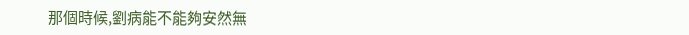那個時候,劉病能不能夠安然無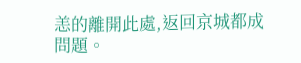恙的離開此處,返回京城都成問題。